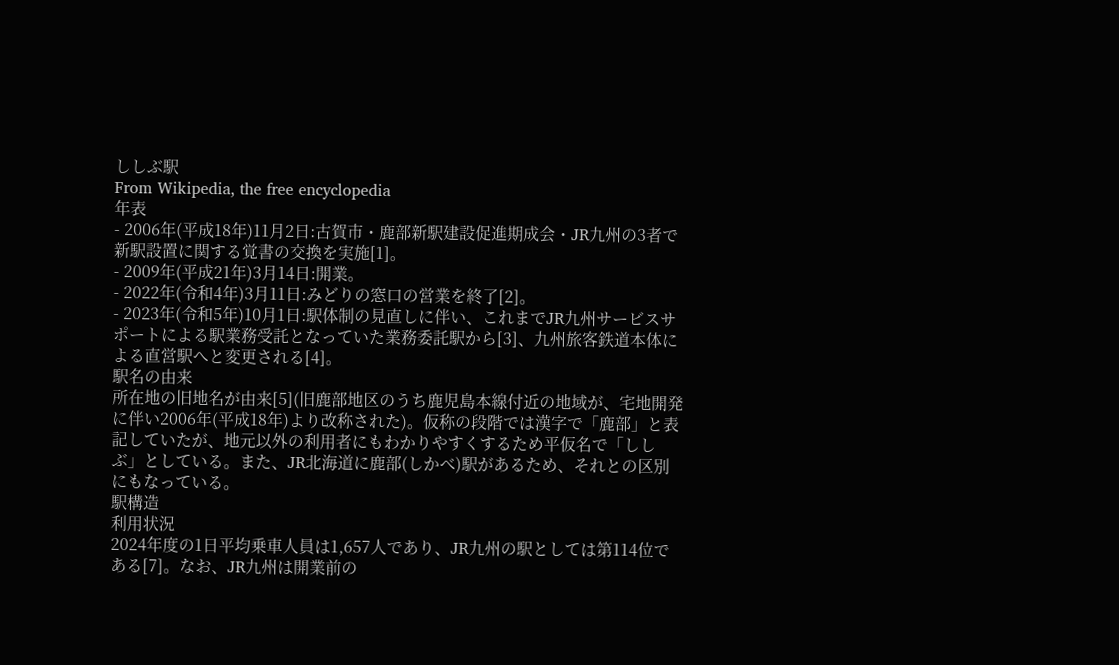ししぶ駅
From Wikipedia, the free encyclopedia
年表
- 2006年(平成18年)11月2日:古賀市・鹿部新駅建設促進期成会・JR九州の3者で新駅設置に関する覚書の交換を実施[1]。
- 2009年(平成21年)3月14日:開業。
- 2022年(令和4年)3月11日:みどりの窓口の営業を終了[2]。
- 2023年(令和5年)10月1日:駅体制の見直しに伴い、これまでJR九州サービスサポートによる駅業務受託となっていた業務委託駅から[3]、九州旅客鉄道本体による直営駅へと変更される[4]。
駅名の由来
所在地の旧地名が由来[5](旧鹿部地区のうち鹿児島本線付近の地域が、宅地開発に伴い2006年(平成18年)より改称された)。仮称の段階では漢字で「鹿部」と表記していたが、地元以外の利用者にもわかりやすくするため平仮名で「ししぶ」としている。また、JR北海道に鹿部(しかべ)駅があるため、それとの区別にもなっている。
駅構造
利用状況
2024年度の1日平均乗車人員は1,657人であり、JR九州の駅としては第114位である[7]。なお、JR九州は開業前の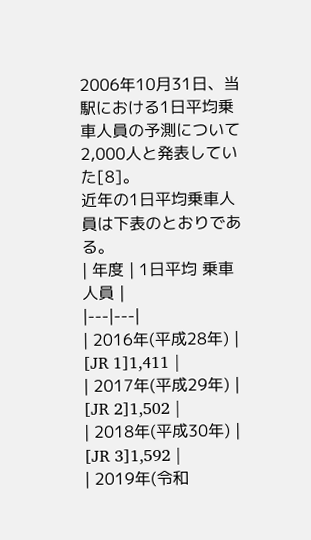2006年10月31日、当駅における1日平均乗車人員の予測について2,000人と発表していた[8]。
近年の1日平均乗車人員は下表のとおりである。
| 年度 | 1日平均 乗車人員 |
|---|---|
| 2016年(平成28年) | [JR 1]1,411 |
| 2017年(平成29年) | [JR 2]1,502 |
| 2018年(平成30年) | [JR 3]1,592 |
| 2019年(令和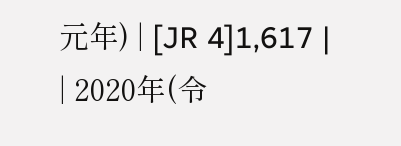元年) | [JR 4]1,617 |
| 2020年(令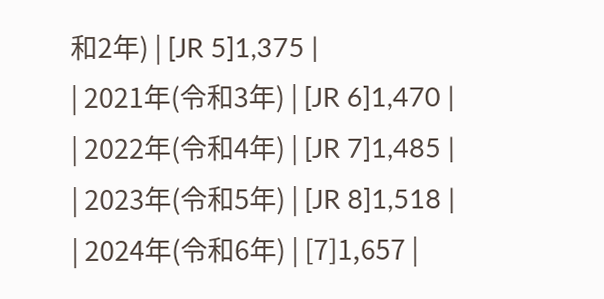和2年) | [JR 5]1,375 |
| 2021年(令和3年) | [JR 6]1,470 |
| 2022年(令和4年) | [JR 7]1,485 |
| 2023年(令和5年) | [JR 8]1,518 |
| 2024年(令和6年) | [7]1,657 |